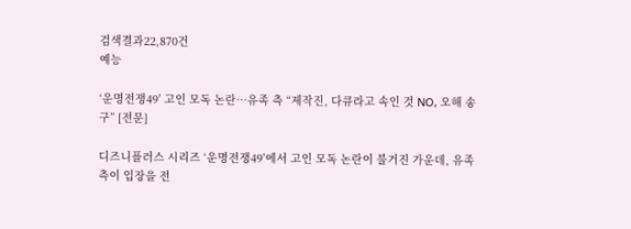검색결과22,870건
예능

‘운명전쟁49’ 고인 모독 논란…유족 측 “제작진, 다큐라고 속인 것 NO, 오해 송구” [전문]

디즈니플러스 시리즈 ‘운명전쟁49’에서 고인 모독 논란이 불거진 가운데, 유족 측이 입장을 전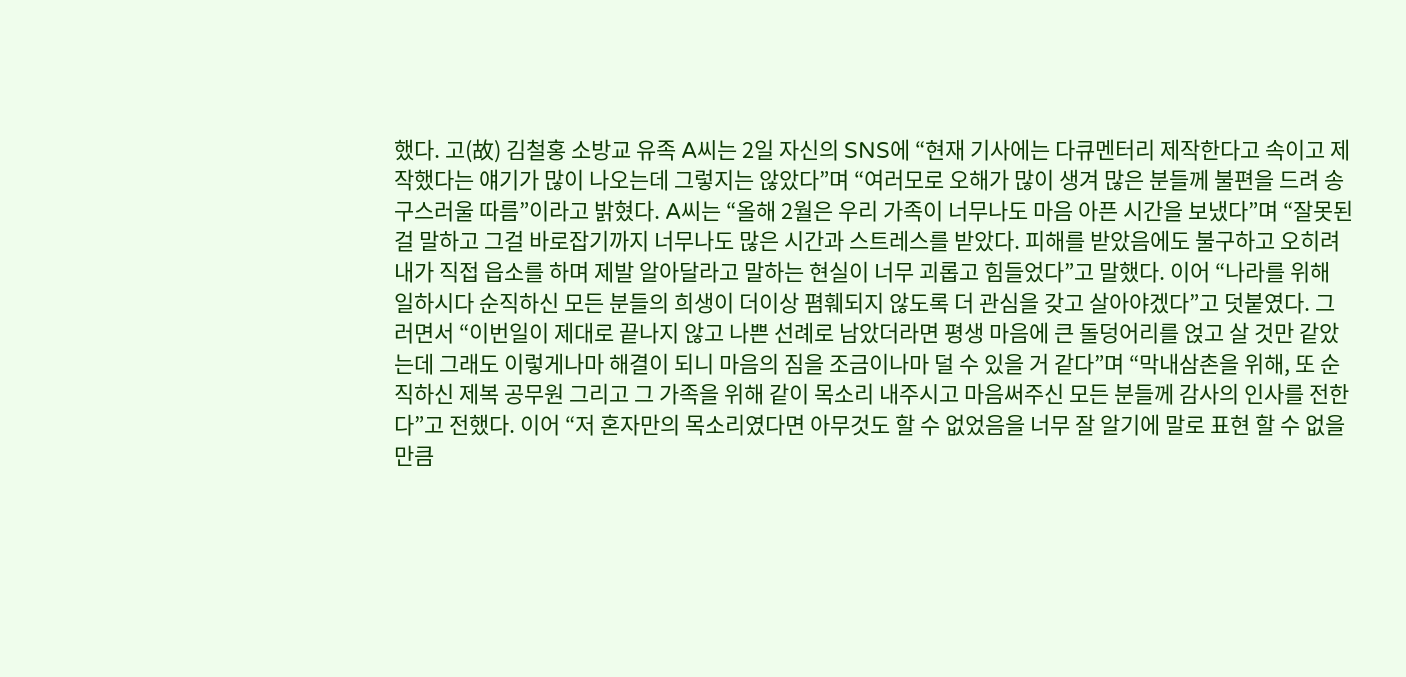했다. 고(故) 김철홍 소방교 유족 A씨는 2일 자신의 SNS에 “현재 기사에는 다큐멘터리 제작한다고 속이고 제작했다는 얘기가 많이 나오는데 그렇지는 않았다”며 “여러모로 오해가 많이 생겨 많은 분들께 불편을 드려 송구스러울 따름”이라고 밝혔다. A씨는 “올해 2월은 우리 가족이 너무나도 마음 아픈 시간을 보냈다”며 “잘못된 걸 말하고 그걸 바로잡기까지 너무나도 많은 시간과 스트레스를 받았다. 피해를 받았음에도 불구하고 오히려 내가 직접 읍소를 하며 제발 알아달라고 말하는 현실이 너무 괴롭고 힘들었다”고 말했다. 이어 “나라를 위해 일하시다 순직하신 모든 분들의 희생이 더이상 폄훼되지 않도록 더 관심을 갖고 살아야겠다”고 덧붙였다. 그러면서 “이번일이 제대로 끝나지 않고 나쁜 선례로 남았더라면 평생 마음에 큰 돌덩어리를 얹고 살 것만 같았는데 그래도 이렇게나마 해결이 되니 마음의 짐을 조금이나마 덜 수 있을 거 같다”며 “막내삼촌을 위해, 또 순직하신 제복 공무원 그리고 그 가족을 위해 같이 목소리 내주시고 마음써주신 모든 분들께 감사의 인사를 전한다”고 전했다. 이어 “저 혼자만의 목소리였다면 아무것도 할 수 없었음을 너무 잘 알기에 말로 표현 할 수 없을 만큼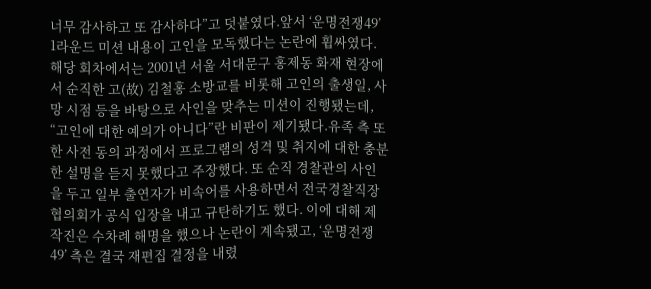너무 감사하고 또 감사하다”고 덧붙였다.앞서 ‘운명전쟁49’ 1라운드 미션 내용이 고인을 모독했다는 논란에 휩싸였다. 해당 회차에서는 2001년 서울 서대문구 홍제동 화재 현장에서 순직한 고(故) 김철홍 소방교를 비롯해 고인의 출생일, 사망 시점 등을 바탕으로 사인을 맞추는 미션이 진행됐는데, “고인에 대한 예의가 아니다”란 비판이 제기됐다.유족 측 또한 사전 동의 과정에서 프로그램의 성격 및 취지에 대한 충분한 설명을 듣지 못했다고 주장했다. 또 순직 경찰관의 사인을 두고 일부 출연자가 비속어를 사용하면서 전국경찰직장협의회가 공식 입장을 내고 규탄하기도 했다. 이에 대해 제작진은 수차례 해명을 했으나 논란이 계속됐고, ‘운명전쟁49’ 측은 결국 재편집 결정을 내렸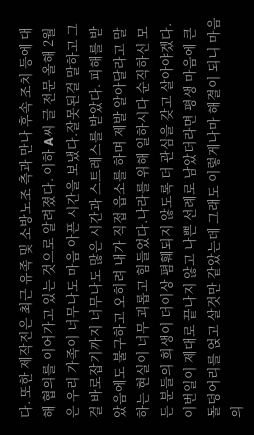다. 또한 제작진은 최근 유족 및 소방노조 측과 만나 후속 조치 등에 대해 협의를 이어가고 있는 것으로 알려졌다. 이하 A씨 글 전문 올해 2월은 우리 가족이 너무나도 마음 아픈 시간을 보냈다.잘못된걸 말하고 그걸 바로잡기까지 너무나도 많은 시간과 스트레스를 받았다. 피해를 받았음에도 불구하고 오히려 내가 직접 읍소를 하며 제발 알아달라고 말하는 현실이 너무 괴롭고 힘들었다.나라를 위해 일하시다 순직하신 모든 분들의 희생이 더이상 폄훼되지 않도록 더 관심을 갖고 살아야겠다.이번일이 제대로 끝나지 않고 나쁜 선례로 남았더라면 평생 마음에 큰 돌덩어리를 얹고 살것만 같았는데 그래도 이렇게나마 해결이 되니 마음의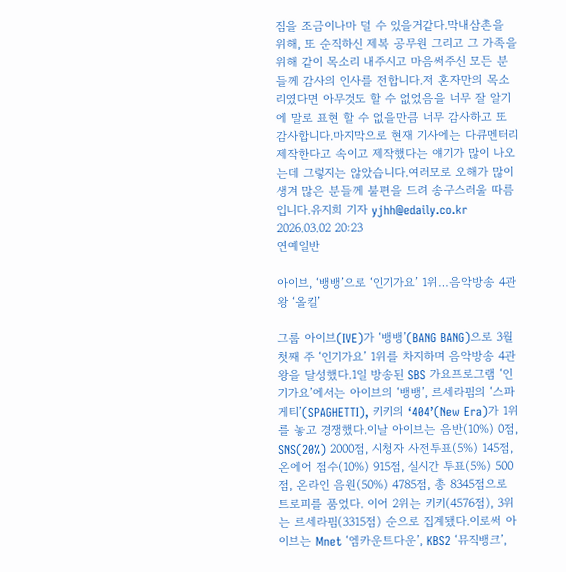짐을 조금이나마 덜 수 있을거같다.막내삼촌을 위해, 또 순직하신 제복 공무원 그리고 그 가족을 위해 같이 목소리 내주시고 마음써주신 모든 분들께 감사의 인사를 전합니다.저 혼자만의 목소리였다면 아무것도 할 수 없었음을 너무 잘 알기에 말로 표현 할 수 없을만큼 너무 감사하고 또 감사합니다.마지막으로 현재 기사에는 다큐멘터리 제작한다고 속이고 제작했다는 얘기가 많이 나오는데 그렇지는 않았습니다.여러모로 오해가 많이 생겨 많은 분들께 불편을 드려 송구스러울 따름입니다.유지희 기자 yjhh@edaily.co.kr 2026.03.02 20:23
연예일반

아이브, ‘뱅뱅’으로 ‘인기가요’ 1위…음악방송 4관왕 ‘올킬’

그룹 아이브(IVE)가 ‘뱅뱅’(BANG BANG)으로 3월 첫째 주 ‘인기가요’ 1위를 차지하며 음악방송 4관왕을 달성했다.1일 방송된 SBS 가요프로그램 ‘인기가요’에서는 아이브의 ‘뱅뱅’, 르세라핌의 ‘스파게티’(SPAGHETTI), 키키의 ‘404’(New Era)가 1위를 놓고 경쟁했다.이날 아이브는 음반(10%) 0점, SNS(20%) 2000점, 시청자 사전투표(5%) 145점, 온에어 점수(10%) 915점, 실시간 투표(5%) 500점, 온라인 음원(50%) 4785점, 총 8345점으로 트로피를 품었다. 이어 2위는 키키(4576점), 3위는 르세라핌(3315점) 순으로 집계됐다.이로써 아이브는 Mnet ‘엠카운트다운’, KBS2 ‘뮤직뱅크’,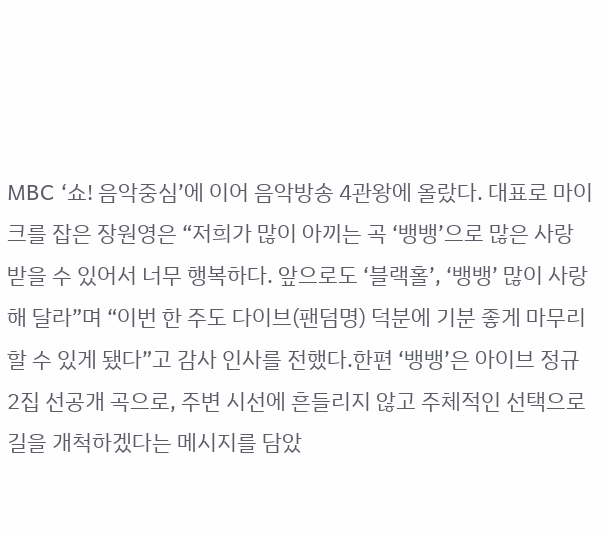MBC ‘쇼! 음악중심’에 이어 음악방송 4관왕에 올랐다. 대표로 마이크를 잡은 장원영은 “저희가 많이 아끼는 곡 ‘뱅뱅’으로 많은 사랑 받을 수 있어서 너무 행복하다. 앞으로도 ‘블랙홀’, ‘뱅뱅’ 많이 사랑해 달라”며 “이번 한 주도 다이브(팬덤명) 덕분에 기분 좋게 마무리할 수 있게 됐다”고 감사 인사를 전했다.한편 ‘뱅뱅’은 아이브 정규 2집 선공개 곡으로, 주변 시선에 흔들리지 않고 주체적인 선택으로 길을 개척하겠다는 메시지를 담았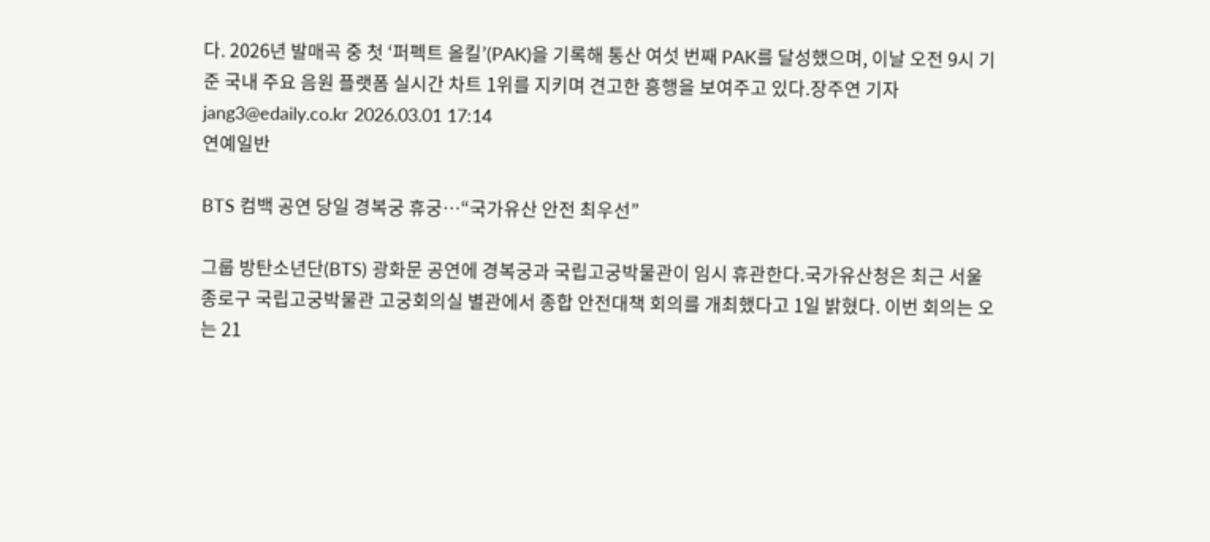다. 2026년 발매곡 중 첫 ‘퍼펙트 올킬’(PAK)을 기록해 통산 여섯 번째 PAK를 달성했으며, 이날 오전 9시 기준 국내 주요 음원 플랫폼 실시간 차트 1위를 지키며 견고한 흥행을 보여주고 있다.장주연 기자 jang3@edaily.co.kr 2026.03.01 17:14
연예일반

BTS 컴백 공연 당일 경복궁 휴궁…“국가유산 안전 최우선”

그룹 방탄소년단(BTS) 광화문 공연에 경복궁과 국립고궁박물관이 임시 휴관한다.국가유산청은 최근 서울 종로구 국립고궁박물관 고궁회의실 별관에서 종합 안전대책 회의를 개최했다고 1일 밝혔다. 이번 회의는 오는 21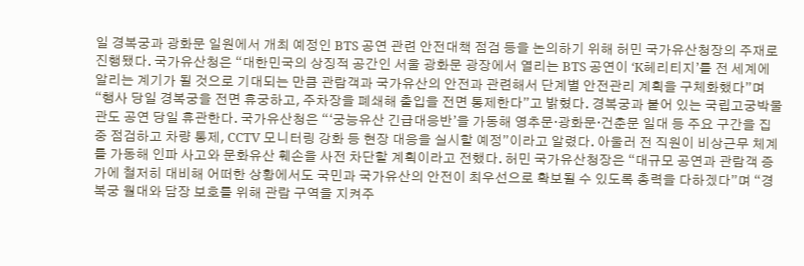일 경복궁과 광화문 일원에서 개최 예정인 BTS 공연 관련 안전대책 점검 등을 논의하기 위해 허민 국가유산청장의 주재로 진행됐다. 국가유산청은 “대한민국의 상징적 공간인 서울 광화문 광장에서 열리는 BTS 공연이 ‘K헤리티지’를 전 세계에 알리는 계기가 될 것으로 기대되는 만큼 관람객과 국가유산의 안전과 관련해서 단계별 안전관리 계획을 구체화했다”며 “행사 당일 경복궁을 전면 휴궁하고, 주차장을 폐쇄해 출입을 전면 통제한다”고 밝혔다. 경복궁과 붙어 있는 국립고궁박물관도 공연 당일 휴관한다. 국가유산청은 “‘궁능유산 긴급대응반’을 가동해 영추문·광화문·건춘문 일대 등 주요 구간을 집중 점검하고 차량 통제, CCTV 모니터링 강화 등 현장 대응을 실시할 예정”이라고 알렸다. 아울러 전 직원이 비상근무 체계를 가동해 인파 사고와 문화유산 훼손을 사전 차단할 계획이라고 전했다. 허민 국가유산청장은 “대규모 공연과 관람객 증가에 철저히 대비해 어떠한 상황에서도 국민과 국가유산의 안전이 최우선으로 확보될 수 있도록 총력을 다하겠다”며 “경복궁 월대와 담장 보호를 위해 관람 구역을 지켜주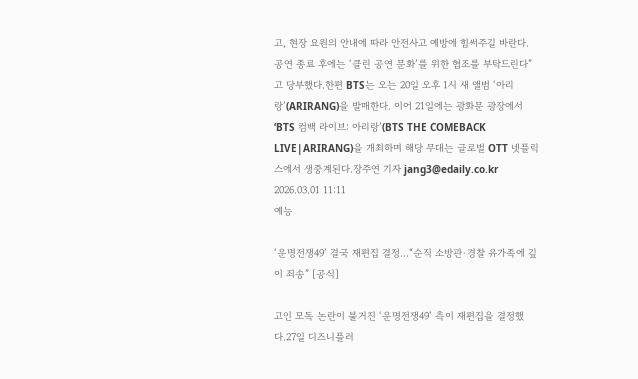고, 현장 요원의 안내에 따라 안전사고 예방에 힘써주길 바란다. 공연 종료 후에는 ‘클린 공연 문화’를 위한 협조를 부탁드린다”고 당부했다.한편 BTS는 오는 20일 오후 1시 새 앨범 ‘아리랑’(ARIRANG)을 발매한다. 이어 21일에는 광화문 광장에서 ‘BTS 컴백 라이브: 아리랑’(BTS THE COMEBACK LIVE|ARIRANG)을 개최하며 해당 무대는 글로벌 OTT 넷플릭스에서 생중계된다.장주연 기자 jang3@edaily.co.kr 2026.03.01 11:11
예능

‘운명전쟁49’ 결국 재편집 결정…“순직 소방관·경찰 유가족에 깊이 죄송” [공식]

고인 모독 논란이 불거진 ‘운명전쟁49’ 측이 재편집을 결정했다.27일 디즈니플러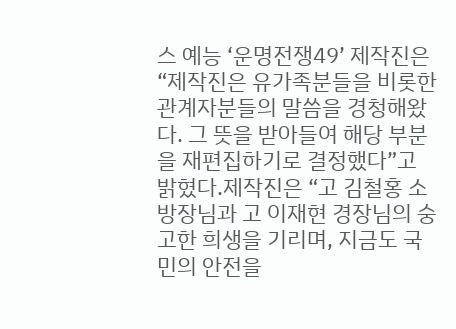스 예능 ‘운명전쟁49’ 제작진은 “제작진은 유가족분들을 비롯한 관계자분들의 말씀을 경청해왔다. 그 뜻을 받아들여 해당 부분을 재편집하기로 결정했다”고 밝혔다.제작진은 “고 김철홍 소방장님과 고 이재현 경장님의 숭고한 희생을 기리며, 지금도 국민의 안전을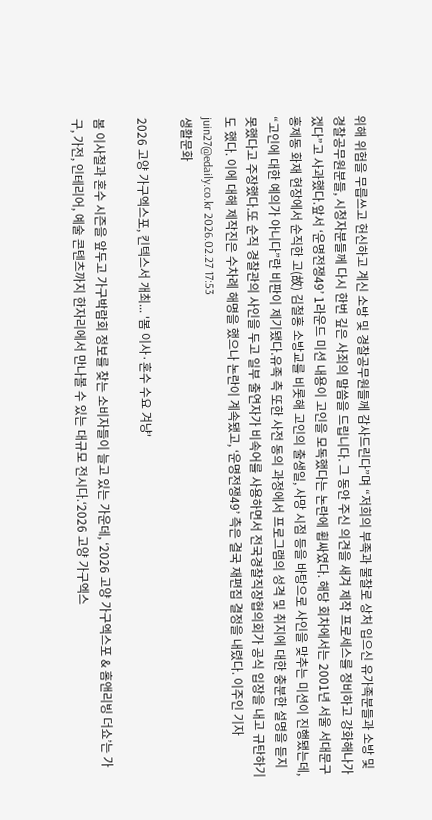위해 위험을 무릅쓰고 헌신하고 계신 소방 및 경찰공무원들께 감사드린다”며 “저희의 부족과 불찰로 상처 입으신 유가족분들과 소방 및 경찰공무원분들, 시청자분들께 다시 한번 깊은 사죄의 말씀을 드립니다. 그 동안 주신 의견을 새겨 제작 프로세스를 정비하고 강화해나가겠다”고 사과했다.앞서 ‘운명전쟁49’ 1라운드 미션 내용이 고인을 모독했다는 논란에 휩싸였다. 해당 회차에서는 2001년 서울 서대문구 홍제동 화재 현장에서 순직한 고(故) 김철홍 소방교를 비롯해 고인의 출생일, 사망 시점 등을 바탕으로 사인을 맞추는 미션이 진행됐는데, “고인에 대한 예의가 아니다”란 비판이 제기됐다.유족 측 또한 사전 동의 과정에서 프로그램의 성격 및 취지에 대한 충분한 설명을 듣지 못했다고 주장했다.또 순직 경찰관의 사인을 두고 일부 출연자가 비속어를 사용하면서 전국경찰직장협의회가 공식 입장을 내고 규탄하기도 했다. 이에 대해 제작진은 수차례 해명을 했으나 논란이 계속됐고, ‘운명전쟁49’ 측은 결국 재편집 결정을 내렸다. 이주인 기자 juin27@edaily.co.kr 2026.02.27 17:53
생활문화

2026 고양 가구엑스포, 킨텍스서 개최... '봄 이사·혼수 수요 겨냥'

봄 이사철과 혼수 시즌을 앞두고 가구박람회 정보를 찾는 소비자들이 늘고 있는 가운데, ‘2026 고양 가구엑스포 & 홈앤리빙 더쇼’는 가구, 가전, 인테리어, 예술 콘텐츠까지 한자리에서 만나볼 수 있는 대규모 전시다.‘2026 고양 가구엑스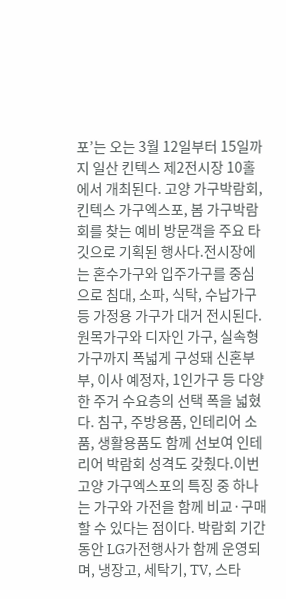포’는 오는 3월 12일부터 15일까지 일산 킨텍스 제2전시장 10홀에서 개최된다. 고양 가구박람회, 킨텍스 가구엑스포, 봄 가구박람회를 찾는 예비 방문객을 주요 타깃으로 기획된 행사다.전시장에는 혼수가구와 입주가구를 중심으로 침대, 소파, 식탁, 수납가구 등 가정용 가구가 대거 전시된다. 원목가구와 디자인 가구, 실속형 가구까지 폭넓게 구성돼 신혼부부, 이사 예정자, 1인가구 등 다양한 주거 수요층의 선택 폭을 넓혔다. 침구, 주방용품, 인테리어 소품, 생활용품도 함께 선보여 인테리어 박람회 성격도 갖췄다.이번 고양 가구엑스포의 특징 중 하나는 가구와 가전을 함께 비교·구매할 수 있다는 점이다. 박람회 기간 동안 LG가전행사가 함께 운영되며, 냉장고, 세탁기, TV, 스타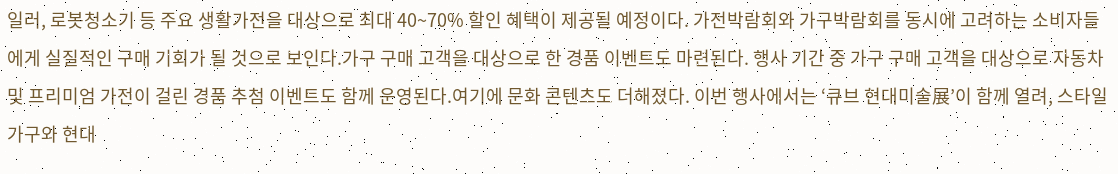일러, 로봇청소기 등 주요 생활가전을 대상으로 최대 40~70% 할인 혜택이 제공될 예정이다. 가전박람회와 가구박람회를 동시에 고려하는 소비자들에게 실질적인 구매 기회가 될 것으로 보인다.가구 구매 고객을 대상으로 한 경품 이벤트도 마련된다. 행사 기간 중 가구 구매 고객을 대상으로 자동차 및 프리미엄 가전이 걸린 경품 추첨 이벤트도 함께 운영된다.여기에 문화 콘텐츠도 더해졌다. 이번 행사에서는 ‘큐브 현대미술展’이 함께 열려, 스타일 가구와 현대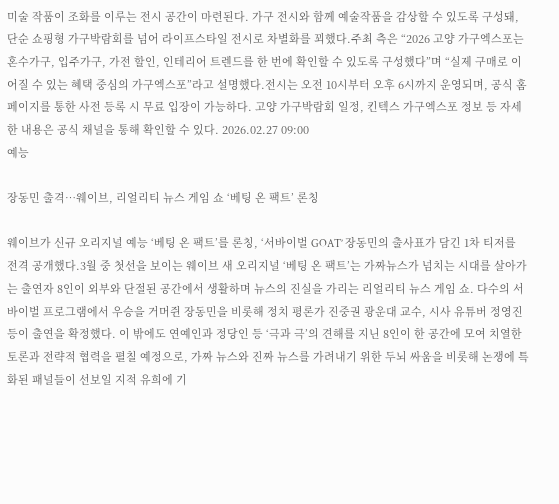미술 작품이 조화를 이루는 전시 공간이 마련된다. 가구 전시와 함께 예술작품을 감상할 수 있도록 구성돼, 단순 쇼핑형 가구박람회를 넘어 라이프스타일 전시로 차별화를 꾀했다.주최 측은 “2026 고양 가구엑스포는 혼수가구, 입주가구, 가전 할인, 인테리어 트렌드를 한 번에 확인할 수 있도록 구성했다”며 “실제 구매로 이어질 수 있는 혜택 중심의 가구엑스포”라고 설명했다.전시는 오전 10시부터 오후 6시까지 운영되며, 공식 홈페이지를 통한 사전 등록 시 무료 입장이 가능하다. 고양 가구박람회 일정, 킨텍스 가구엑스포 정보 등 자세한 내용은 공식 채널을 통해 확인할 수 있다. 2026.02.27 09:00
예능

장동민 출격…웨이브, 리얼리티 뉴스 게임 쇼 ‘베팅 온 팩트’ 론칭

웨이브가 신규 오리지널 예능 ‘베팅 온 팩트’를 론칭, ‘서바이벌 GOAT’ 장동민의 출사표가 담긴 1차 티저를 전격 공개했다.3월 중 첫선을 보이는 웨이브 새 오리지널 ‘베팅 온 팩트’는 가짜뉴스가 넘치는 시대를 살아가는 출연자 8인이 외부와 단절된 공간에서 생활하며 뉴스의 진실을 가리는 리얼리티 뉴스 게임 쇼. 다수의 서바이벌 프로그램에서 우승을 거머쥔 장동민을 비롯해 정치 평론가 진중권 광운대 교수, 시사 유튜버 정영진 등이 출연을 확정했다. 이 밖에도 연예인과 정당인 등 ‘극과 극’의 견해를 지닌 8인이 한 공간에 모여 치열한 토론과 전략적 협력을 펼칠 예정으로, 가짜 뉴스와 진짜 뉴스를 가려내기 위한 두뇌 싸움을 비롯해 논쟁에 특화된 패널들이 선보일 지적 유희에 기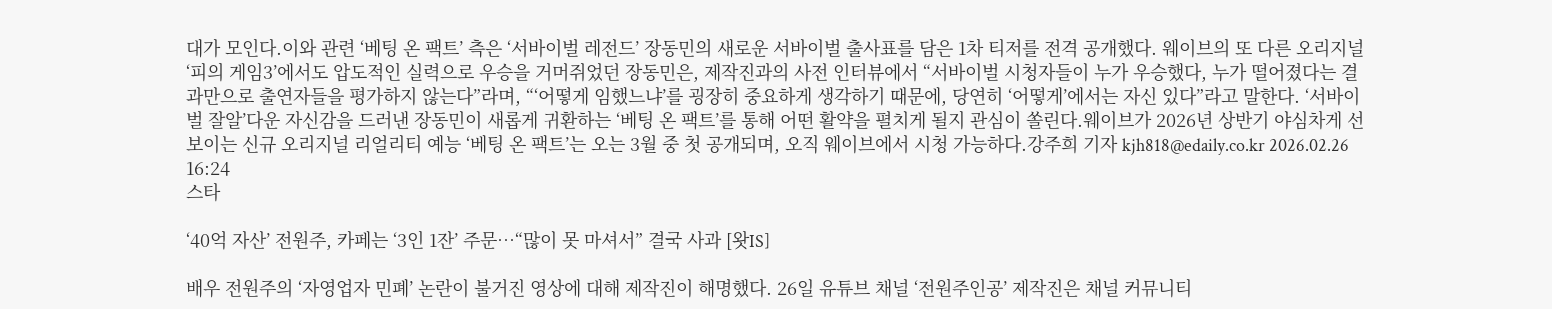대가 모인다.이와 관련 ‘베팅 온 팩트’ 측은 ‘서바이벌 레전드’ 장동민의 새로운 서바이벌 출사표를 담은 1차 티저를 전격 공개했다. 웨이브의 또 다른 오리지널 ‘피의 게임3’에서도 압도적인 실력으로 우승을 거머쥐었던 장동민은, 제작진과의 사전 인터뷰에서 “서바이벌 시청자들이 누가 우승했다, 누가 떨어졌다는 결과만으로 출연자들을 평가하지 않는다”라며, “‘어떻게 임했느냐’를 굉장히 중요하게 생각하기 때문에, 당연히 ‘어떻게’에서는 자신 있다”라고 말한다. ‘서바이벌 잘알’다운 자신감을 드러낸 장동민이 새롭게 귀환하는 ‘베팅 온 팩트’를 통해 어떤 활약을 펼치게 될지 관심이 쏠린다.웨이브가 2026년 상반기 야심차게 선보이는 신규 오리지널 리얼리티 예능 ‘베팅 온 팩트’는 오는 3월 중 첫 공개되며, 오직 웨이브에서 시청 가능하다.강주희 기자 kjh818@edaily.co.kr 2026.02.26 16:24
스타

‘40억 자산’ 전원주, 카페는 ‘3인 1잔’ 주문…“많이 못 마셔서” 결국 사과 [왓IS]

배우 전원주의 ‘자영업자 민폐’ 논란이 불거진 영상에 대해 제작진이 해명했다. 26일 유튜브 채널 ‘전원주인공’ 제작진은 채널 커뮤니티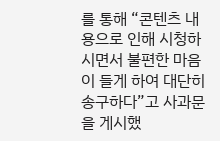를 통해 “콘텐츠 내용으로 인해 시청하시면서 불편한 마음이 들게 하여 대단히 송구하다”고 사과문을 게시했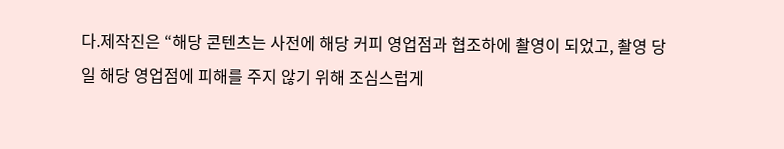다.제작진은 “해당 콘텐츠는 사전에 해당 커피 영업점과 협조하에 촬영이 되었고, 촬영 당일 해당 영업점에 피해를 주지 않기 위해 조심스럽게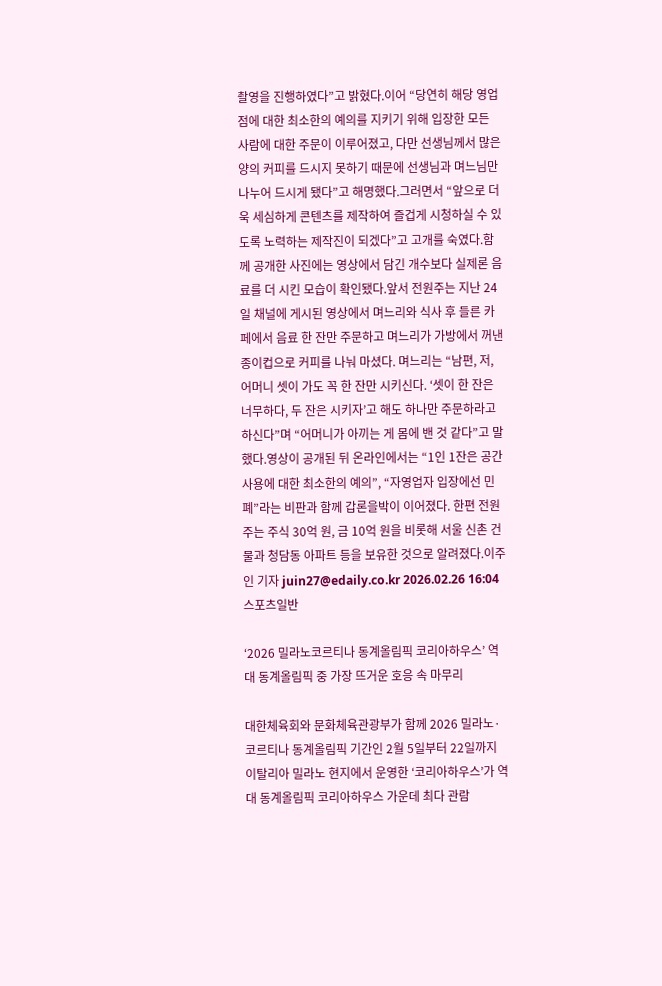촬영을 진행하였다”고 밝혔다.이어 “당연히 해당 영업점에 대한 최소한의 예의를 지키기 위해 입장한 모든 사람에 대한 주문이 이루어졌고, 다만 선생님께서 많은 양의 커피를 드시지 못하기 때문에 선생님과 며느님만 나누어 드시게 됐다”고 해명했다.그러면서 “앞으로 더욱 세심하게 콘텐츠를 제작하여 즐겁게 시청하실 수 있도록 노력하는 제작진이 되겠다”고 고개를 숙였다.함께 공개한 사진에는 영상에서 담긴 개수보다 실제론 음료를 더 시킨 모습이 확인됐다.앞서 전원주는 지난 24일 채널에 게시된 영상에서 며느리와 식사 후 들른 카페에서 음료 한 잔만 주문하고 며느리가 가방에서 꺼낸 종이컵으로 커피를 나눠 마셨다. 며느리는 “남편, 저, 어머니 셋이 가도 꼭 한 잔만 시키신다. ‘셋이 한 잔은 너무하다, 두 잔은 시키자’고 해도 하나만 주문하라고 하신다”며 “어머니가 아끼는 게 몸에 밴 것 같다”고 말했다.영상이 공개된 뒤 온라인에서는 “1인 1잔은 공간 사용에 대한 최소한의 예의”, “자영업자 입장에선 민폐”라는 비판과 함께 갑론을박이 이어졌다. 한편 전원주는 주식 30억 원, 금 10억 원을 비롯해 서울 신촌 건물과 청담동 아파트 등을 보유한 것으로 알려졌다.이주인 기자 juin27@edaily.co.kr 2026.02.26 16:04
스포츠일반

‘2026 밀라노코르티나 동계올림픽 코리아하우스’ 역대 동계올림픽 중 가장 뜨거운 호응 속 마무리

대한체육회와 문화체육관광부가 함께 2026 밀라노·코르티나 동계올림픽 기간인 2월 5일부터 22일까지 이탈리아 밀라노 현지에서 운영한 ‘코리아하우스’가 역대 동계올림픽 코리아하우스 가운데 최다 관람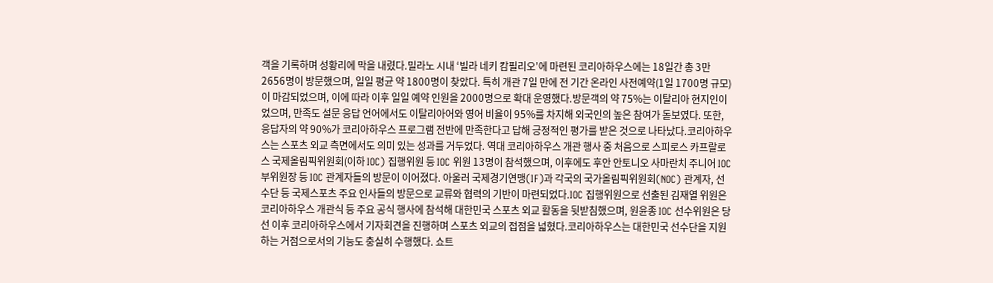객을 기록하며 성황리에 막을 내렸다.밀라노 시내 ‘빌라 네키 캄필리오’에 마련된 코리아하우스에는 18일간 총 3만2656명이 방문했으며, 일일 평균 약 1800명이 찾았다. 특히 개관 7일 만에 전 기간 온라인 사전예약(1일 1700명 규모)이 마감되었으며, 이에 따라 이후 일일 예약 인원을 2000명으로 확대 운영했다.방문객의 약 75%는 이탈리아 현지인이었으며, 만족도 설문 응답 언어에서도 이탈리아어와 영어 비율이 95%를 차지해 외국인의 높은 참여가 돋보였다. 또한, 응답자의 약 90%가 코리아하우스 프로그램 전반에 만족한다고 답해 긍정적인 평가를 받은 것으로 나타났다.코리아하우스는 스포츠 외교 측면에서도 의미 있는 성과를 거두었다. 역대 코리아하우스 개관 행사 중 처음으로 스피로스 카프랄로스 국제올림픽위원회(이하 IOC) 집행위원 등 IOC 위원 13명이 참석했으며, 이후에도 후안 안토니오 사마란치 주니어 IOC 부위원장 등 IOC 관계자들의 방문이 이어졌다. 아울러 국제경기연맹(IF)과 각국의 국가올림픽위원회(NOC) 관계자, 선수단 등 국제스포츠 주요 인사들의 방문으로 교류와 협력의 기반이 마련되었다.IOC 집행위원으로 선출된 김재열 위원은 코리아하우스 개관식 등 주요 공식 행사에 참석해 대한민국 스포츠 외교 활동을 뒷받침했으며, 원윤종 IOC 선수위원은 당선 이후 코리아하우스에서 기자회견을 진행하며 스포츠 외교의 접점을 넓혔다.코리아하우스는 대한민국 선수단을 지원하는 거점으로서의 기능도 충실히 수행했다. 쇼트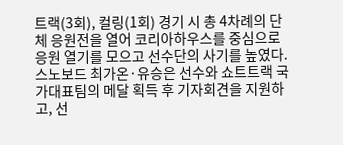트랙(3회), 컬링(1회) 경기 시 총 4차례의 단체 응원전을 열어 코리아하우스를 중심으로 응원 열기를 모으고 선수단의 사기를 높였다. 스노보드 최가온·유승은 선수와 쇼트트랙 국가대표팀의 메달 획득 후 기자회견을 지원하고, 선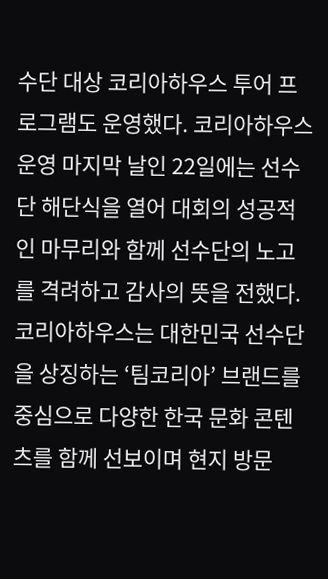수단 대상 코리아하우스 투어 프로그램도 운영했다. 코리아하우스 운영 마지막 날인 22일에는 선수단 해단식을 열어 대회의 성공적인 마무리와 함께 선수단의 노고를 격려하고 감사의 뜻을 전했다. 코리아하우스는 대한민국 선수단을 상징하는 ‘팀코리아’ 브랜드를 중심으로 다양한 한국 문화 콘텐츠를 함께 선보이며 현지 방문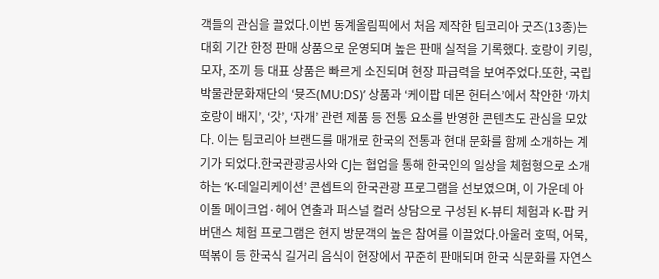객들의 관심을 끌었다.이번 동계올림픽에서 처음 제작한 팀코리아 굿즈(13종)는 대회 기간 한정 판매 상품으로 운영되며 높은 판매 실적을 기록했다. 호랑이 키링, 모자, 조끼 등 대표 상품은 빠르게 소진되며 현장 파급력을 보여주었다.또한, 국립박물관문화재단의 ‘뮷즈(MU:DS)’ 상품과 ‘케이팝 데몬 헌터스’에서 착안한 ‘까치호랑이 배지’, ‘갓’, ‘자개’ 관련 제품 등 전통 요소를 반영한 콘텐츠도 관심을 모았다. 이는 팀코리아 브랜드를 매개로 한국의 전통과 현대 문화를 함께 소개하는 계기가 되었다.한국관광공사와 CJ는 협업을 통해 한국인의 일상을 체험형으로 소개하는 ‘K-데일리케이션’ 콘셉트의 한국관광 프로그램을 선보였으며, 이 가운데 아이돌 메이크업·헤어 연출과 퍼스널 컬러 상담으로 구성된 K-뷰티 체험과 K-팝 커버댄스 체험 프로그램은 현지 방문객의 높은 참여를 이끌었다.아울러 호떡, 어묵, 떡볶이 등 한국식 길거리 음식이 현장에서 꾸준히 판매되며 한국 식문화를 자연스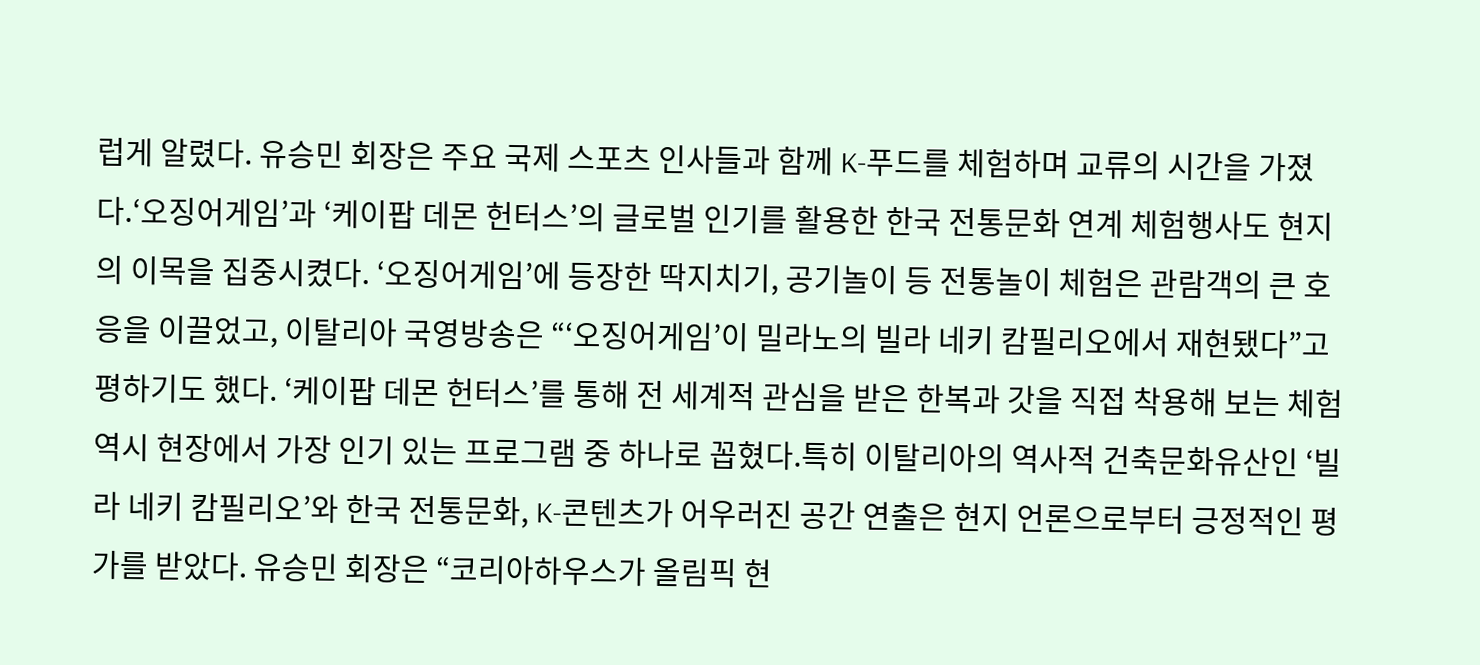럽게 알렸다. 유승민 회장은 주요 국제 스포츠 인사들과 함께 K-푸드를 체험하며 교류의 시간을 가졌다.‘오징어게임’과 ‘케이팝 데몬 헌터스’의 글로벌 인기를 활용한 한국 전통문화 연계 체험행사도 현지의 이목을 집중시켰다. ‘오징어게임’에 등장한 딱지치기, 공기놀이 등 전통놀이 체험은 관람객의 큰 호응을 이끌었고, 이탈리아 국영방송은 “‘오징어게임’이 밀라노의 빌라 네키 캄필리오에서 재현됐다”고 평하기도 했다. ‘케이팝 데몬 헌터스’를 통해 전 세계적 관심을 받은 한복과 갓을 직접 착용해 보는 체험 역시 현장에서 가장 인기 있는 프로그램 중 하나로 꼽혔다.특히 이탈리아의 역사적 건축문화유산인 ‘빌라 네키 캄필리오’와 한국 전통문화, K-콘텐츠가 어우러진 공간 연출은 현지 언론으로부터 긍정적인 평가를 받았다. 유승민 회장은 “코리아하우스가 올림픽 현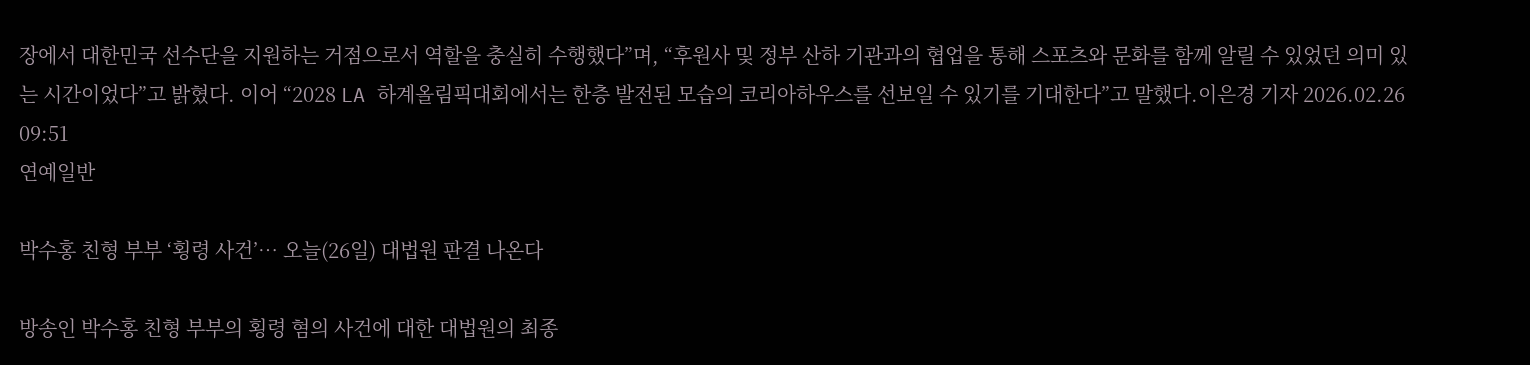장에서 대한민국 선수단을 지원하는 거점으로서 역할을 충실히 수행했다”며, “후원사 및 정부 산하 기관과의 협업을 통해 스포츠와 문화를 함께 알릴 수 있었던 의미 있는 시간이었다”고 밝혔다. 이어 “2028 LA 하계올림픽대회에서는 한층 발전된 모습의 코리아하우스를 선보일 수 있기를 기대한다”고 말했다.이은경 기자 2026.02.26 09:51
연예일반

박수홍 친형 부부 ‘횡령 사건’… 오늘(26일) 대법원 판결 나온다

방송인 박수홍 친형 부부의 횡령 혐의 사건에 대한 대법원의 최종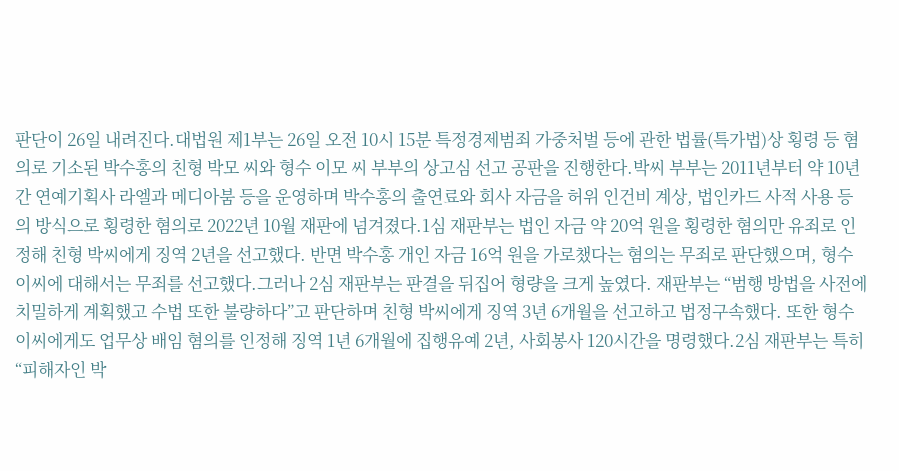판단이 26일 내려진다.대법원 제1부는 26일 오전 10시 15분 특정경제범죄 가중처벌 등에 관한 법률(특가법)상 횡령 등 혐의로 기소된 박수홍의 친형 박모 씨와 형수 이모 씨 부부의 상고심 선고 공판을 진행한다.박씨 부부는 2011년부터 약 10년간 연예기획사 라엘과 메디아붐 등을 운영하며 박수홍의 출연료와 회사 자금을 허위 인건비 계상, 법인카드 사적 사용 등의 방식으로 횡령한 혐의로 2022년 10월 재판에 넘겨졌다.1심 재판부는 법인 자금 약 20억 원을 횡령한 혐의만 유죄로 인정해 친형 박씨에게 징역 2년을 선고했다. 반면 박수홍 개인 자금 16억 원을 가로챘다는 혐의는 무죄로 판단했으며, 형수 이씨에 대해서는 무죄를 선고했다.그러나 2심 재판부는 판결을 뒤집어 형량을 크게 높였다. 재판부는 “범행 방법을 사전에 치밀하게 계획했고 수법 또한 불량하다”고 판단하며 친형 박씨에게 징역 3년 6개월을 선고하고 법정구속했다. 또한 형수 이씨에게도 업무상 배임 혐의를 인정해 징역 1년 6개월에 집행유예 2년, 사회봉사 120시간을 명령했다.2심 재판부는 특히 “피해자인 박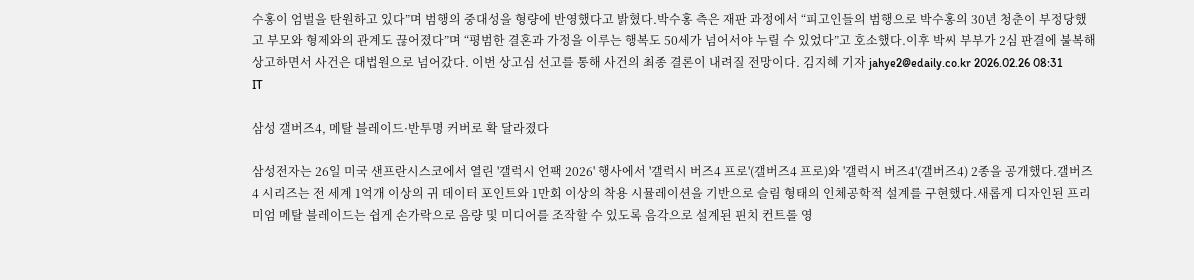수홍이 엄벌을 탄원하고 있다”며 범행의 중대성을 형량에 반영했다고 밝혔다.박수홍 측은 재판 과정에서 “피고인들의 범행으로 박수홍의 30년 청춘이 부정당했고 부모와 형제와의 관계도 끊어졌다”며 “평범한 결혼과 가정을 이루는 행복도 50세가 넘어서야 누릴 수 있었다”고 호소했다.이후 박씨 부부가 2심 판결에 불복해 상고하면서 사건은 대법원으로 넘어갔다. 이번 상고심 선고를 통해 사건의 최종 결론이 내려질 전망이다. 김지혜 기자 jahye2@edaily.co.kr 2026.02.26 08:31
IT

삼성 갤버즈4, 메탈 블레이드·반투명 커버로 확 달라졌다

삼성전자는 26일 미국 샌프란시스코에서 열린 '갤럭시 언팩 2026' 행사에서 '갤럭시 버즈4 프로'(갤버즈4 프로)와 '갤럭시 버즈4'(갤버즈4) 2종을 공개했다.갤버즈4 시리즈는 전 세계 1억개 이상의 귀 데이터 포인트와 1만회 이상의 착용 시뮬레이션을 기반으로 슬림 형태의 인체공학적 설계를 구현했다.새롭게 디자인된 프리미엄 메탈 블레이드는 쉽게 손가락으로 음량 및 미디어를 조작할 수 있도록 음각으로 설계된 핀치 컨트롤 영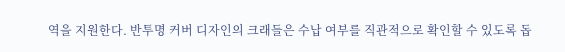역을 지원한다. 반투명 커버 디자인의 크래들은 수납 여부를 직관적으로 확인할 수 있도록 돕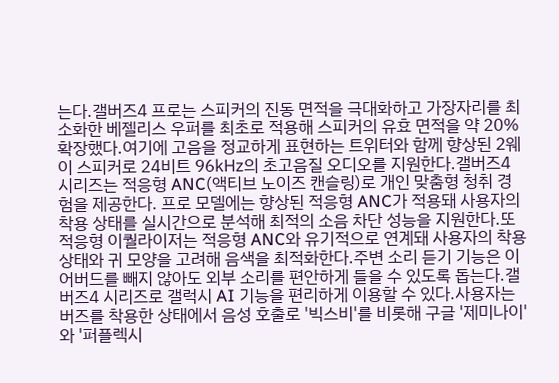는다.갤버즈4 프로는 스피커의 진동 면적을 극대화하고 가장자리를 최소화한 베젤리스 우퍼를 최초로 적용해 스피커의 유효 면적을 약 20% 확장했다.여기에 고음을 정교하게 표현하는 트위터와 함께 향상된 2웨이 스피커로 24비트 96㎑의 초고음질 오디오를 지원한다.갤버즈4 시리즈는 적응형 ANC(액티브 노이즈 캔슬링)로 개인 맞춤형 청취 경험을 제공한다. 프로 모델에는 향상된 적응형 ANC가 적용돼 사용자의 착용 상태를 실시간으로 분석해 최적의 소음 차단 성능을 지원한다.또 적응형 이퀄라이저는 적응형 ANC와 유기적으로 연계돼 사용자의 착용 상태와 귀 모양을 고려해 음색을 최적화한다.주변 소리 듣기 기능은 이어버드를 빼지 않아도 외부 소리를 편안하게 들을 수 있도록 돕는다.갤버즈4 시리즈로 갤럭시 AI 기능을 편리하게 이용할 수 있다.사용자는 버즈를 착용한 상태에서 음성 호출로 '빅스비'를 비롯해 구글 '제미나이'와 '퍼플렉시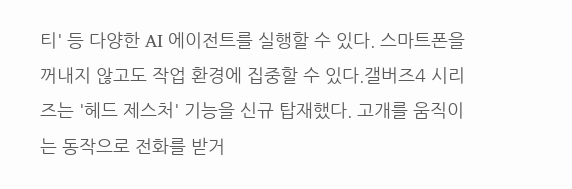티' 등 다양한 AI 에이전트를 실행할 수 있다. 스마트폰을 꺼내지 않고도 작업 환경에 집중할 수 있다.갤버즈4 시리즈는 '헤드 제스처' 기능을 신규 탑재했다. 고개를 움직이는 동작으로 전화를 받거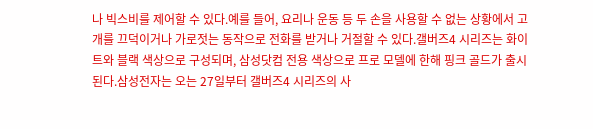나 빅스비를 제어할 수 있다.예를 들어, 요리나 운동 등 두 손을 사용할 수 없는 상황에서 고개를 끄덕이거나 가로젓는 동작으로 전화를 받거나 거절할 수 있다.갤버즈4 시리즈는 화이트와 블랙 색상으로 구성되며, 삼성닷컴 전용 색상으로 프로 모델에 한해 핑크 골드가 출시된다.삼성전자는 오는 27일부터 갤버즈4 시리즈의 사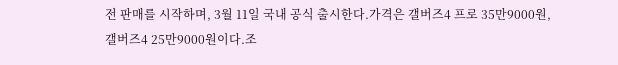전 판매를 시작하며, 3월 11일 국내 공식 출시한다.가격은 갤버즈4 프로 35만9000원, 갤버즈4 25만9000원이다.조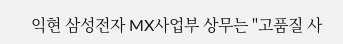익현 삼성전자 MX사업부 상무는 "고품질 사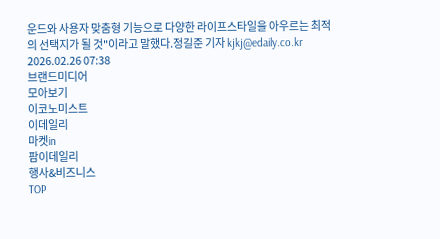운드와 사용자 맞춤형 기능으로 다양한 라이프스타일을 아우르는 최적의 선택지가 될 것"이라고 말했다.정길준 기자 kjkj@edaily.co.kr 2026.02.26 07:38
브랜드미디어
모아보기
이코노미스트
이데일리
마켓in
팜이데일리
행사&비즈니스
TOP